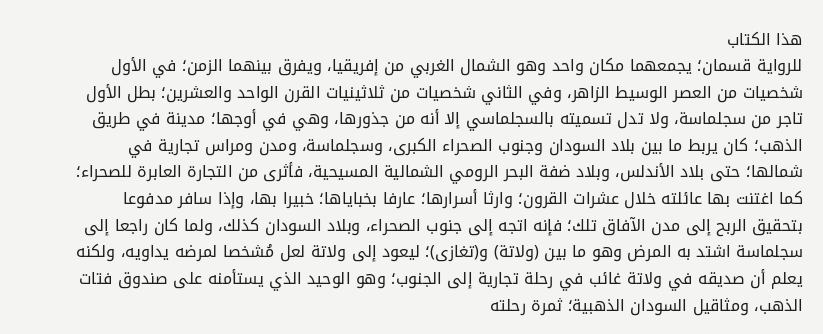هذا الكتاب
للرواية قسمان؛ يجمعهما مكان واحد وهو الشمال الغربي من إفريقيا، ويفرق بينهما الزمن؛ في الأول شخصيات من العصر الوسيط الزاهر، وفي الثاني شخصيات من ثلاثينيات القرن الواحد والعشرين؛ بطل الأول تاجر من سجلماسة، ولا تدل تسميته بالسجلماسي إلا أنه من جذورها، وهي في أوجها؛ مدينة في طريق الذهب؛ كان يربط ما بين بلاد السودان وجنوب الصحراء الكبرى، وسجلماسة، ومدن ومراس تجارية في شمالها؛ حتى بلاد الأندلس، وبلاد ضفة البحر الرومي الشمالية المسيحية، فأثرى من التجارة العابرة للصحراء؛ كما اغتنت بها عائلته خلال عشرات القرون؛ وارثا أسرارها؛ عارفا بخباياها؛ خبيرا بها، وإذا سافر مدفوعا بتحقيق الربح إلى مدن الآفاق تلك؛ فإنه اتجه إلى جنوب الصحراء، وبلاد السودان كذلك، ولما كان راجعا إلى سجلماسة اشتد به المرض وهو ما بين (ولاتة) و(تغازى)؛ ليعود إلى ولاتة لعل مُشخصا لمرضه يداويه، ولكنه يعلم أن صديقه في ولاتة غائب في رحلة تجارية إلى الجنوب؛ وهو الوحيد الذي يستأمنه على صندوق فتات الذهب، ومثاقيل السودان الذهبية؛ ثمرة رحلته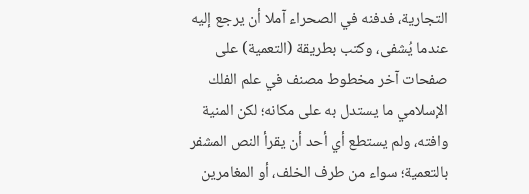التجارية، فدفنه في الصحراء آملا أن يرجع إليه عندما يُشفى، وكتب بطريقة (التعمية) على صفحات آخر مخطوط مصنف في علم الفلك الإسلامي ما يستدل به على مكانه؛ لكن المنية وافته، ولم يستطع أي أحد أن يقرأ النص المشفر بالتعمية؛ سواء من طرف الخلف، أو المغامرين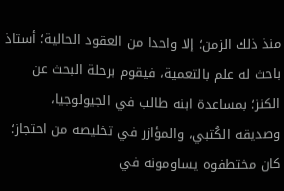منذ ذلك الزمن؛ إلا واحدا من العقود الحالية؛ أستاذ باحث له علم بالتعمية، فيقوم برحلة البحث عن الكنز؛ بمساعدة ابنه طالب في الجيولوجيا، وصديقه الكُتبي، والمؤازر في تخليصه من احتجاز؛ كان مختطفوه يساومونه في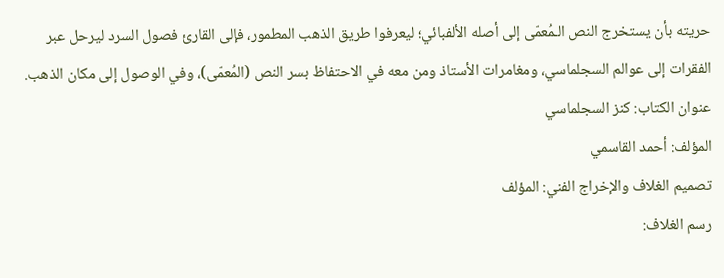حريته بأن يستخرج النص الـمُعمّى إلى أصله الألفبائي؛ ليعرفوا طريق الذهب المطمور، فإلى القارئ فصول السرد ليرحل عبر الفقرات إلى عوالم السجلماسي، ومغامرات الأستاذ ومن معه في الاحتفاظ بسر النص (المُعمّى)، وفي الوصول إلى مكان الذهب.
عنوان الكتاب: كنز السجلماسي
المؤلف: أحمد القاسمي
تصميم الغلاف والإخراج الفني: المؤلف
رسم الغلاف: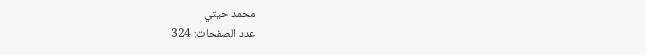محمد حيتي
عدد الصفحات: 324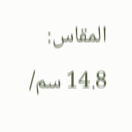المقاس: 14.8 سم/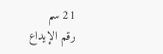21 سم
رقم الإيداع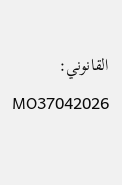القانوني: MO37042026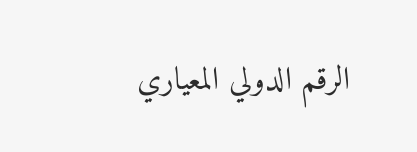الرقم الدولي المعياري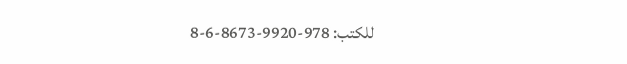للكتب: 978-9920-8673-6-8